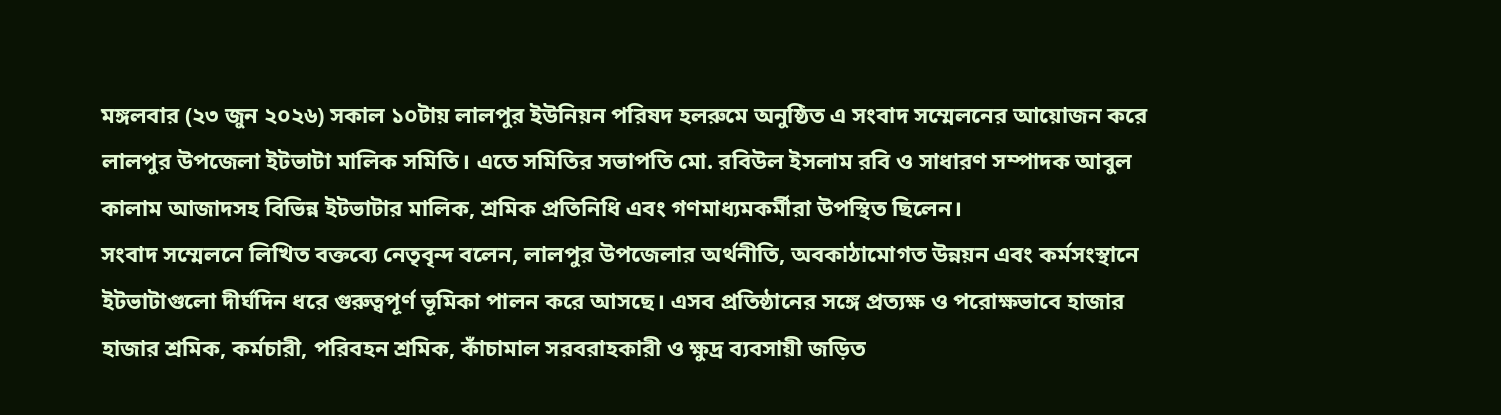মঙ্গলবার (২৩ জুন ২০২৬) সকাল ১০টায় লালপুর ইউনিয়ন পরিষদ হলরুমে অনুষ্ঠিত এ সংবাদ সম্মেলনের আয়োজন করে লালপুর উপজেলা ইটভাটা মালিক সমিতি। এতে সমিতির সভাপতি মো. রবিউল ইসলাম রবি ও সাধারণ সম্পাদক আবুল কালাম আজাদসহ বিভিন্ন ইটভাটার মালিক, শ্রমিক প্রতিনিধি এবং গণমাধ্যমকর্মীরা উপস্থিত ছিলেন।
সংবাদ সম্মেলনে লিখিত বক্তব্যে নেতৃবৃন্দ বলেন, লালপুর উপজেলার অর্থনীতি, অবকাঠামোগত উন্নয়ন এবং কর্মসংস্থানে ইটভাটাগুলো দীর্ঘদিন ধরে গুরুত্বপূর্ণ ভূমিকা পালন করে আসছে। এসব প্রতিষ্ঠানের সঙ্গে প্রত্যক্ষ ও পরোক্ষভাবে হাজার হাজার শ্রমিক, কর্মচারী, পরিবহন শ্রমিক, কাঁচামাল সরবরাহকারী ও ক্ষুদ্র ব্যবসায়ী জড়িত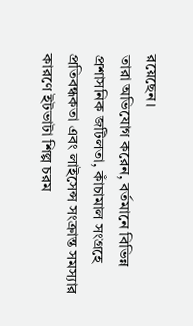রয়েছেন।
তারা অভিযোগ করেন, বর্তমানে বিভিন্ন প্রশাসনিক জটিলতা, কাঁচামাল সংগ্রহে প্রতিবন্ধকতা এবং লাইসেন্স সংক্রান্ত সমস্যার কারণে ইটভাটা শিল্প চরম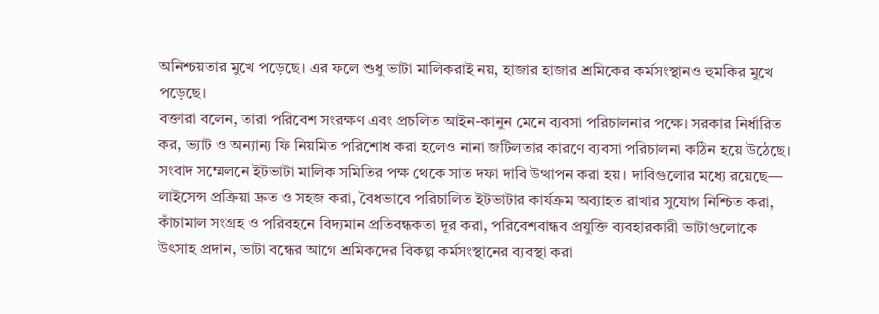অনিশ্চয়তার মুখে পড়েছে। এর ফলে শুধু ভাটা মালিকরাই নয়, হাজার হাজার শ্রমিকের কর্মসংস্থানও হুমকির মুখে পড়েছে।
বক্তারা বলেন, তারা পরিবেশ সংরক্ষণ এবং প্রচলিত আইন-কানুন মেনে ব্যবসা পরিচালনার পক্ষে। সরকার নির্ধারিত কর, ভ্যাট ও অন্যান্য ফি নিয়মিত পরিশোধ করা হলেও নানা জটিলতার কারণে ব্যবসা পরিচালনা কঠিন হয়ে উঠেছে।
সংবাদ সম্মেলনে ইটভাটা মালিক সমিতির পক্ষ থেকে সাত দফা দাবি উত্থাপন করা হয়। দাবিগুলোর মধ্যে রয়েছে— লাইসেন্স প্রক্রিয়া দ্রুত ও সহজ করা, বৈধভাবে পরিচালিত ইটভাটার কার্যক্রম অব্যাহত রাখার সুযোগ নিশ্চিত করা, কাঁচামাল সংগ্রহ ও পরিবহনে বিদ্যমান প্রতিবন্ধকতা দূর করা, পরিবেশবান্ধব প্রযুক্তি ব্যবহারকারী ভাটাগুলোকে উৎসাহ প্রদান, ভাটা বন্ধের আগে শ্রমিকদের বিকল্প কর্মসংস্থানের ব্যবস্থা করা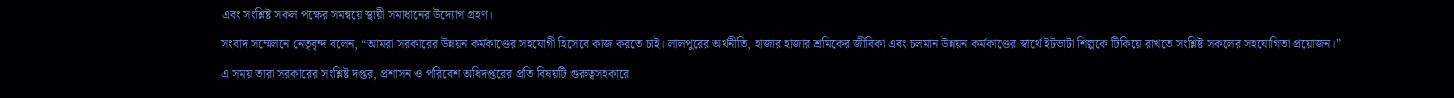এবং সংশ্লিষ্ট সকল পক্ষের সমন্বয়ে স্থায়ী সমাধানের উদ্যোগ গ্রহণ।
সংবাদ সম্মেলনে নেতৃবৃন্দ বলেন, “আমরা সরকারের উন্নয়ন কর্মকাণ্ডের সহযোগী হিসেবে কাজ করতে চাই। লালপুরের অর্থনীতি, হাজার হাজার শ্রমিকের জীবিকা এবং চলমান উন্নয়ন কর্মকাণ্ডের স্বার্থে ইটভাটা শিল্পকে টিকিয়ে রাখতে সংশ্লিষ্ট সকলের সহযোগিতা প্রয়োজন।”
এ সময় তারা সরকারের সংশ্লিষ্ট দপ্তর, প্রশাসন ও পরিবেশ অধিদপ্তরের প্রতি বিষয়টি গুরুত্বসহকারে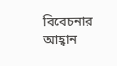বিবেচনার আহ্বান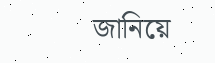জানিয়ে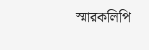স্মারকলিপি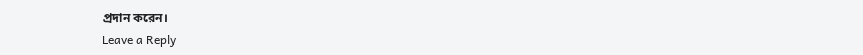প্রদান করেন।
Leave a Reply